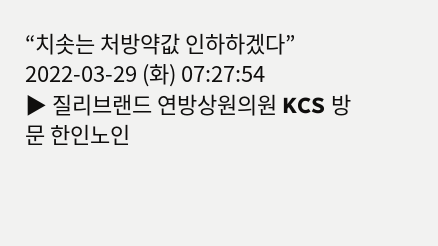“치솟는 처방약값 인하하겠다”
2022-03-29 (화) 07:27:54
▶ 질리브랜드 연방상원의원 KCS 방문 한인노인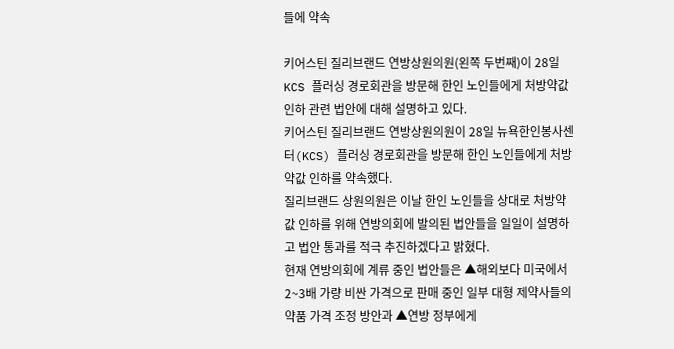들에 약속

키어스틴 질리브랜드 연방상원의원(왼쪽 두번째)이 28일 KCS 플러싱 경로회관을 방문해 한인 노인들에게 처방약값 인하 관련 법안에 대해 설명하고 있다.
키어스틴 질리브랜드 연방상원의원이 28일 뉴욕한인봉사센터(KCS) 플러싱 경로회관을 방문해 한인 노인들에게 처방약값 인하를 약속했다.
질리브랜드 상원의원은 이날 한인 노인들을 상대로 처방약값 인하를 위해 연방의회에 발의된 법안들을 일일이 설명하고 법안 통과를 적극 추진하겠다고 밝혔다.
현재 연방의회에 계류 중인 법안들은 ▲해외보다 미국에서 2~3배 가량 비싼 가격으로 판매 중인 일부 대형 제약사들의 약품 가격 조정 방안과 ▲연방 정부에게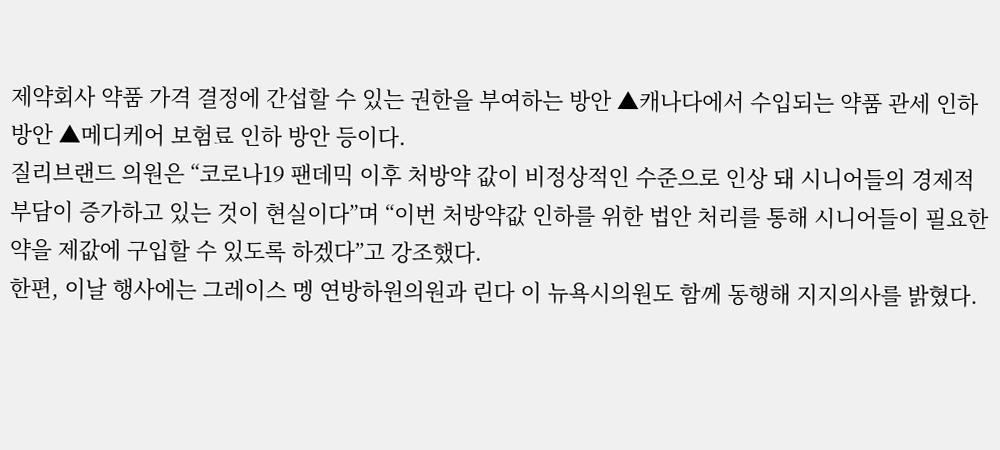제약회사 약품 가격 결정에 간섭할 수 있는 권한을 부여하는 방안 ▲캐나다에서 수입되는 약품 관세 인하 방안 ▲메디케어 보험료 인하 방안 등이다.
질리브랜드 의원은 “코로나19 팬데믹 이후 처방약 값이 비정상적인 수준으로 인상 돼 시니어들의 경제적 부담이 증가하고 있는 것이 현실이다”며 “이번 처방약값 인하를 위한 법안 처리를 통해 시니어들이 필요한 약을 제값에 구입할 수 있도록 하겠다”고 강조했다.
한편, 이날 행사에는 그레이스 멩 연방하원의원과 린다 이 뉴욕시의원도 함께 동행해 지지의사를 밝혔다.